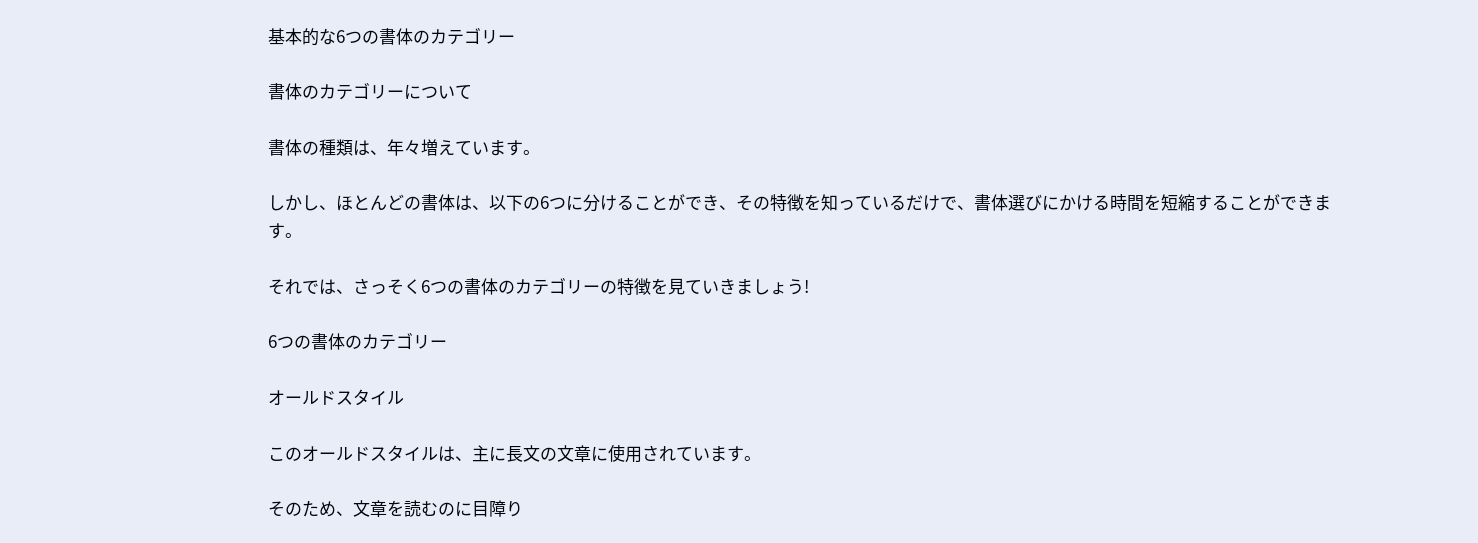基本的な6つの書体のカテゴリー

書体のカテゴリーについて

書体の種類は、年々増えています。

しかし、ほとんどの書体は、以下の6つに分けることができ、その特徴を知っているだけで、書体選びにかける時間を短縮することができます。

それでは、さっそく6つの書体のカテゴリーの特徴を見ていきましょう!

6つの書体のカテゴリー

オールドスタイル

このオールドスタイルは、主に長文の文章に使用されています。

そのため、文章を読むのに目障り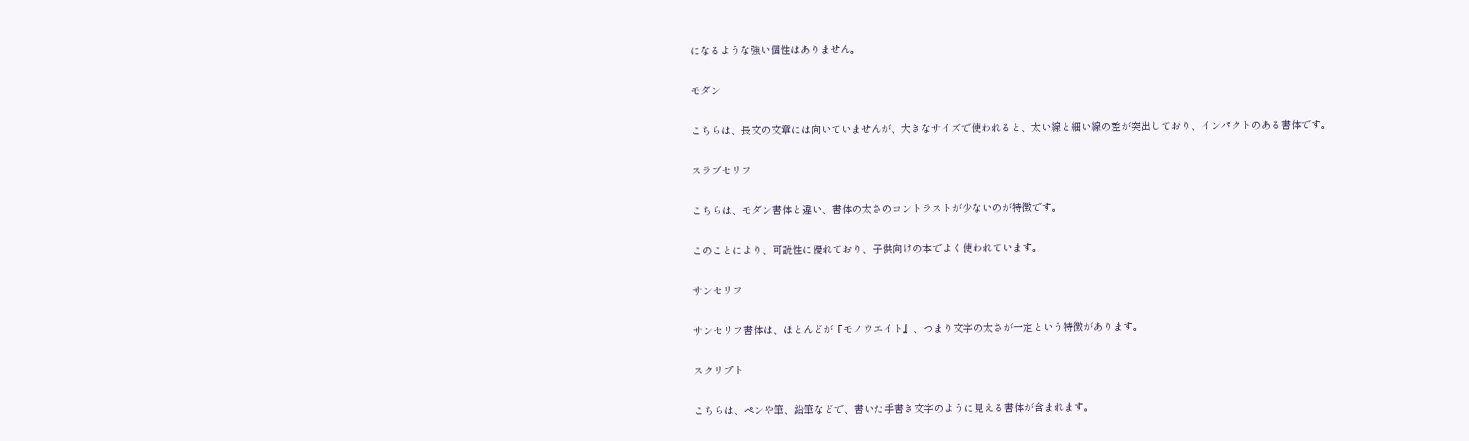になるような強い個性はありません。

モダン

こちらは、長文の文章には向いていませんが、大きなサイズで使われると、太い線と細い線の差が突出しており、インパクトのある書体です。

スラブセリフ

こちらは、モダン書体と違い、書体の太さのコントラストが少ないのが特徴です。

このことにより、可読性に優れており、子供向けの本でよく使われています。

サンセリフ

サンセリフ書体は、ほとんどが『モノウエイト』、つまり文字の太さが一定という特徴があります。

スクリプト

こちらは、ペンや筆、鉛筆などで、書いた手書き文字のように見える書体が含まれます。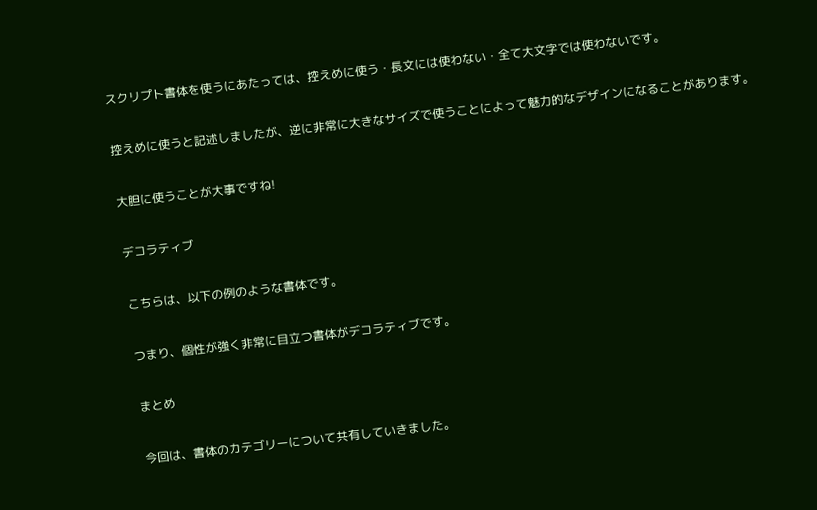スクリプト書体を使うにあたっては、控えめに使う・長文には使わない・全て大文字では使わないです。

控えめに使うと記述しましたが、逆に非常に大きなサイズで使うことによって魅力的なデザインになることがあります。

大胆に使うことが大事ですね!

デコラティブ

こちらは、以下の例のような書体です。

つまり、個性が強く非常に目立つ書体がデコラティブです。

まとめ

今回は、書体のカテゴリーについて共有していきました。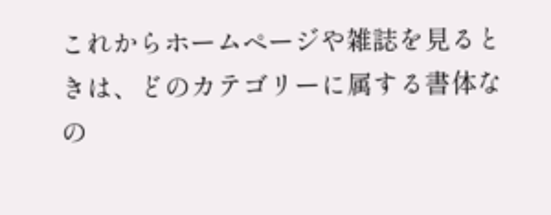これからホームページや雑誌を見るときは、どのカテゴリーに属する書体なの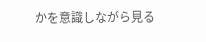かを意識しながら見る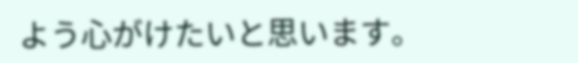よう心がけたいと思います。